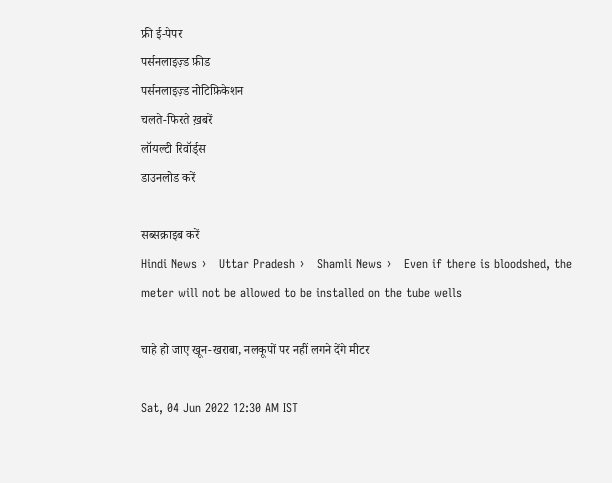फ्री ई-पेपर
पर्सनलाइज़्ड फ़ीड
पर्सनलाइज़्ड नोटिफ़िकेशन
चलते-फिरते ख़बरें
लॉयल्टी रिवॉर्ड्स
डाउनलोड करें

सब्सक्राइब करें
Hindi News ›   Uttar Pradesh ›   Shamli News ›   Even if there is bloodshed, the meter will not be allowed to be installed on the tube wells

चाहे हो जाए खून-खराबा, नलकूपों पर नहीं लगने देंगे मीटर

Sat, 04 Jun 2022 12:30 AM IST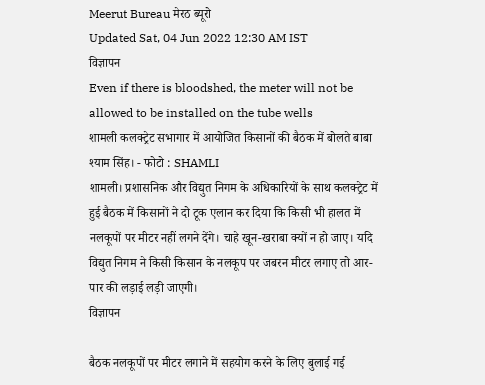Meerut Bureau मेरठ ब्यूरो
Updated Sat, 04 Jun 2022 12:30 AM IST
विज्ञापन
Even if there is bloodshed, the meter will not be allowed to be installed on the tube wells
शामली कलक्ट्रेट सभागार में आयोजित किसानों की बैठक में बोलते बाबा श्याम सिंह। - फोटो : SHAMLI
शामली। प्रशासनिक और विद्युत निगम के अधिकारियों के साथ कलक्ट्रेट में हुई बैठक में किसानों ने दो टूक एलान कर दिया कि किसी भी हालत में नलकूपों पर मीटर नहीं लगने देंगे। चाहे खून-खराबा क्यों न हो जाए। यदि विद्युत निगम ने किसी किसान के नलकूप पर जबरन मीटर लगाए तो आर-पार की लड़ाई लड़ी जाएगी।
विज्ञापन

बैठक नलकूपों पर मीटर लगाने में सहयोग करने के लिए बुलाई गई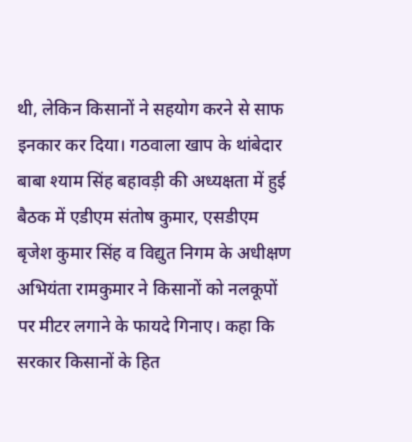थी, लेकिन किसानों ने सहयोग करने से साफ इनकार कर दिया। गठवाला खाप के थांबेदार बाबा श्याम सिंह बहावड़ी की अध्यक्षता में हुई बैठक में एडीएम संतोष कुमार, एसडीएम बृजेश कुमार सिंह व विद्युत निगम के अधीक्षण अभियंता रामकुमार ने किसानों को नलकूपों पर मीटर लगाने के फायदे गिनाए। कहा कि सरकार किसानों के हित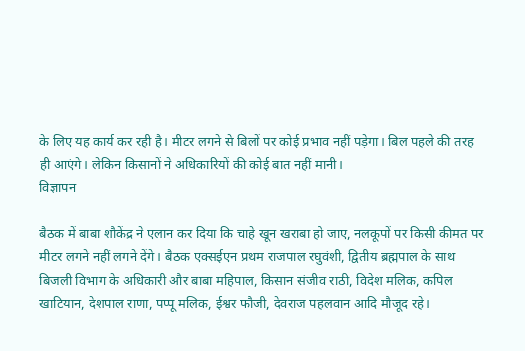के लिए यह कार्य कर रही है। मीटर लगने से बिलों पर कोई प्रभाव नहीं पड़ेगा। बिल पहले की तरह ही आएंगे। लेकिन किसानों ने अधिकारियों की कोई बात नहीं मानी।
विज्ञापन

बैठक में बाबा शौकेंद्र ने एलान कर दिया कि चाहे खून खराबा हो जाए, नलकूपों पर किसी कीमत पर मीटर लगने नहीं लगने देंगे। बैठक एक्सईएन प्रथम राजपाल रघुवंशी, द्वितीय ब्रह्मपाल के साथ बिजली विभाग के अधिकारी और बाबा महिपाल, किसान संजीव राठी, विदेश मलिक, कपिल खाटियान, देशपाल राणा, पप्पू मलिक, ईश्वर फौजी, देवराज पहलवान आदि मौजूद रहे।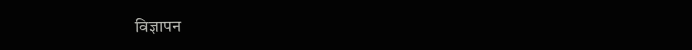विज्ञापन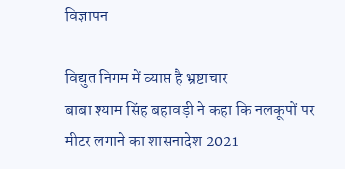विज्ञापन

विद्युत निगम में व्याप्त है भ्रष्टाचार
बाबा श्याम सिंह बहावड़ी ने कहा कि नलकूपों पर मीटर लगाने का शासनादेश 2021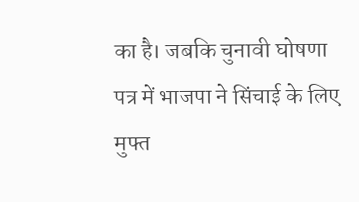का है। जबकि चुनावी घोषणा पत्र में भाजपा ने सिंचाई के लिए मुफ्त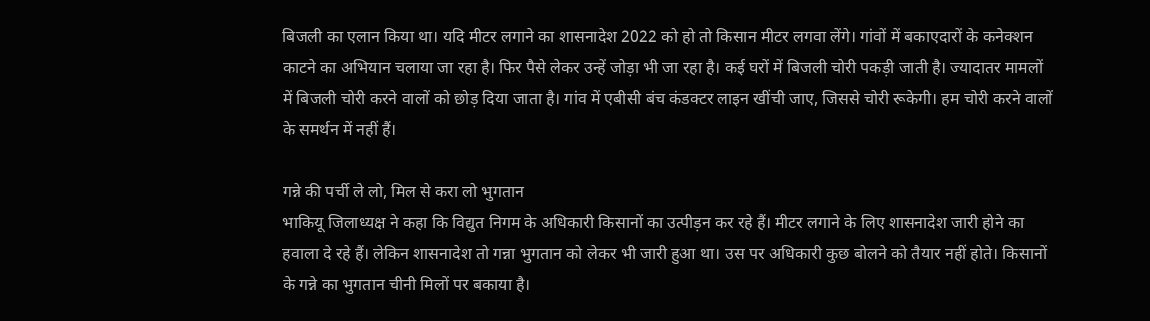बिजली का एलान किया था। यदि मीटर लगाने का शासनादेश 2022 को हो तो किसान मीटर लगवा लेंगे। गांवों में बकाएदारों के कनेक्शन काटने का अभियान चलाया जा रहा है। फिर पैसे लेकर उन्हें जोड़ा भी जा रहा है। कई घरों में बिजली चोरी पकड़ी जाती है। ज्यादातर मामलों में बिजली चोरी करने वालों को छोड़ दिया जाता है। गांव में एबीसी बंच कंडक्टर लाइन खींची जाए, जिससे चोरी रूकेगी। हम चोरी करने वालों के समर्थन में नहीं हैं।

गन्ने की पर्ची ले लो, मिल से करा लो भुगतान
भाकियू जिलाध्यक्ष ने कहा कि विद्युत निगम के अधिकारी किसानों का उत्पीड़न कर रहे हैं। मीटर लगाने के लिए शासनादेश जारी होने का हवाला दे रहे हैं। लेकिन शासनादेश तो गन्ना भुगतान को लेकर भी जारी हुआ था। उस पर अधिकारी कुछ बोलने को तैयार नहीं होते। किसानों के गन्ने का भुगतान चीनी मिलों पर बकाया है।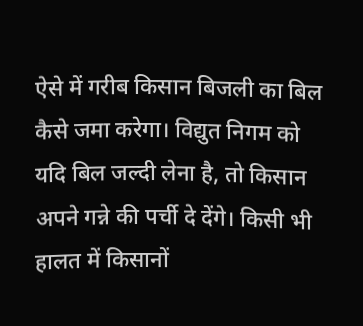ऐसे में गरीब किसान बिजली का बिल कैसे जमा करेगा। विद्युत निगम को यदि बिल जल्दी लेना है, तो किसान अपने गन्ने की पर्ची दे देंगे। किसी भी हालत में किसानों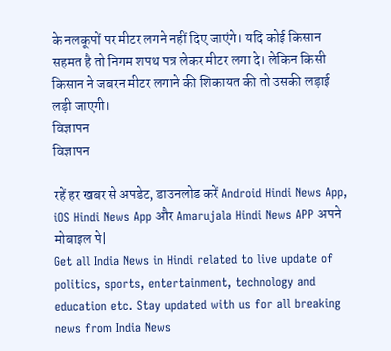के नलकूपों पर मीटर लगने नहीं दिए जाएंगे। यदि कोई किसान सहमत है तो निगम शपथ पत्र लेकर मीटर लगा दे। लेकिन किसी किसान ने जबरन मीटर लगाने की शिकायत की तो उसकी लड़ाई लड़ी जाएगी।
विज्ञापन
विज्ञापन

रहें हर खबर से अपडेट, डाउनलोड करें Android Hindi News App, iOS Hindi News App और Amarujala Hindi News APP अपने मोबाइल पे|
Get all India News in Hindi related to live update of politics, sports, entertainment, technology and education etc. Stay updated with us for all breaking news from India News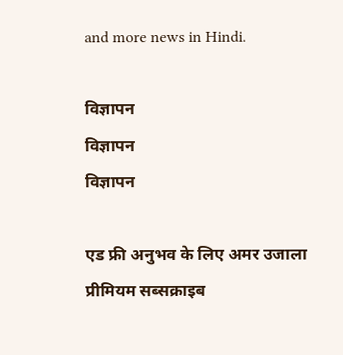and more news in Hindi.

विज्ञापन
विज्ञापन
विज्ञापन

एड फ्री अनुभव के लिए अमर उजाला प्रीमियम सब्सक्राइब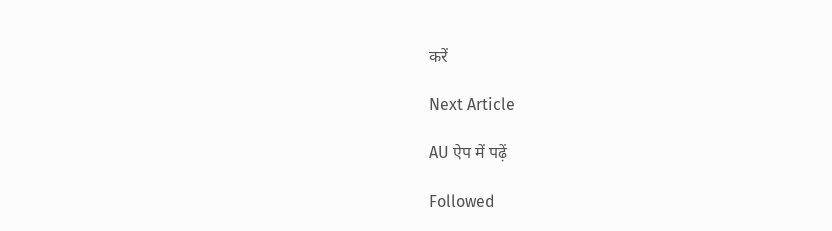करें

Next Article

AU ऐप में पढ़ें

Followed